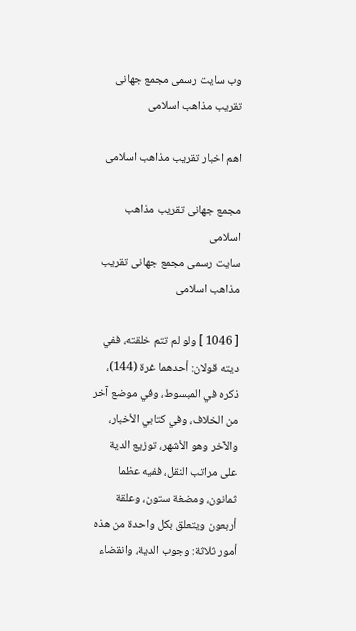وب سایت رسمی مجمع جهانى تقريب مذاهب اسلامى

اهم اخبار تقریب مذاهب اسلامی

مجمع جهانى تقريب مذاهب اسلامى
سایت رسمی مجمع جهانى تقريب مذاهب اسلامى

[ 1046 ] ولو لم تتم خلقته، ففي ديته قولان: أحدهما غرة (144)، ذكره في المبسوط، وفي موضع آخر من الخلاف، وفي كتابي الأخبار، والآخر وهو الأشهر، توزيع الدية على مراتب النقل، ففيه عظما ثمانون، ومضغة ستون، وعلقة أربعون ويتعلق بكل واحدة من هذه أمور ثلاثة: وجوب الدية، وانقضاء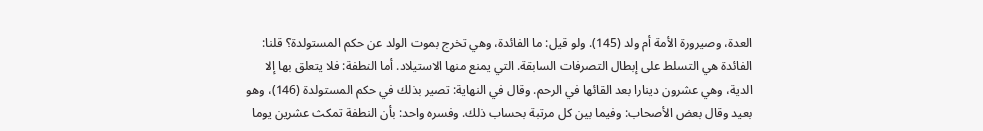العدة، وصيرورة الأمة أم ولد (145). ولو قيل: ما الفائدة، وهي تخرج بموت الولد عن حكم المستولدة؟ قلنا: الفائدة هي التسلط على إبطال التصرفات السابقة. التي يمنع منها الاستيلاد. أما النطفة: فلا يتعلق بها إلا الدية، وهي عشرون دينارا بعد القائها في الرحم. وقال في النهاية: تصير بذلك في حكم المستولدة (146)، وهو بعيد وقال بعض الأصحاب: وفيما بين كل مرتبة بحساب ذلك. وفسره واحد: بأن النطفة تمكث عشرين يوما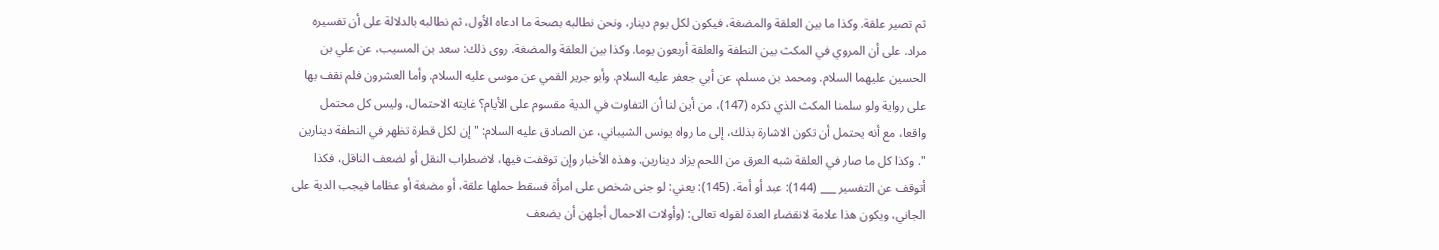ثم تصير علقة. وكذا ما بين العلقة والمضغة، فيكون لكل يوم دينار، ونحن نطالبه بصحة ما ادعاه الأول، ثم نطالبه بالدلالة على أن تفسيره مراد. على أن المروي في المكث بين النطفة والعلقة أربعون يوما. وكذا بين العلقة والمضغة. روى ذلك: سعد بن المسيب، عن علي بن الحسين عليهما السلام. ومحمد بن مسلم، عن أبي جعفر عليه السلام. وأبو جرير القمي عن موسى عليه السلام. وأما العشرون فلم نقف بها على رواية ولو سلمنا المكث الذي ذكره (147)، من أين لنا أن التفاوت في الدية مقسوم على الأيام؟ غايته الاحتمال، وليس كل محتمل واقعا، مع أنه يحتمل أن تكون الاشارة بذلك، إلى ما رواه يونس الشيباني، عن الصادق عليه السلام: " إن لكل قطرة تظهر في النطفة دينارين ". وكذا كل ما صار في العلقة شبه العرق من اللحم يزاد دينارين. وهذه الأخبار وإن توقفت فيها، لاضطراب النقل أو لضعف الناقل، فكذا أتوقف عن التفسير ___ (144): عبد أو أمة. (145): يعني: لو جنى شخص على امرأة فسقط حملها علقة، أو مضغة أو عظاما فيجب الدية على الجاني، ويكون هذا علامة لانقضاء العدة لقوله تعالى: (وأولات الاحمال أجلهن أن يضعف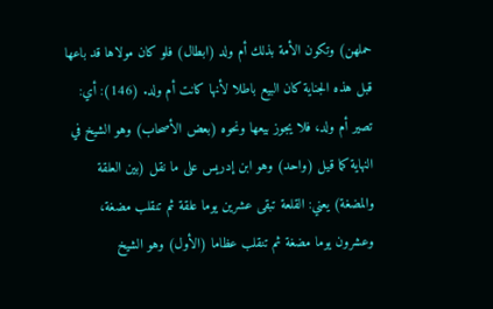حملهن) وتكون الأمة بذلك أم ولد (ابطال) فلو كان مولاها قد باعها قبل هذه الجناية كان البيع باطلا لأنها كانت أم ولد. (146): أي: تصير أم ولد، فلا يجوز بيعها ونحوه (بعض الأصحاب) وهو الشيخ في النهاية كما قيل (واحد) وهو ابن إدريس على ما نقل (بين العلقة والمضغة) يعني: القلعة تبقى عشرين يوما علقة ثم تنقلب مضغة، وعشرون يوما مضغة ثم تنقلب عظاما (الأول) وهو الشيخ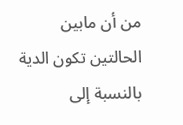من أن مابين الحالتين تكون الدية بالنسبة إلى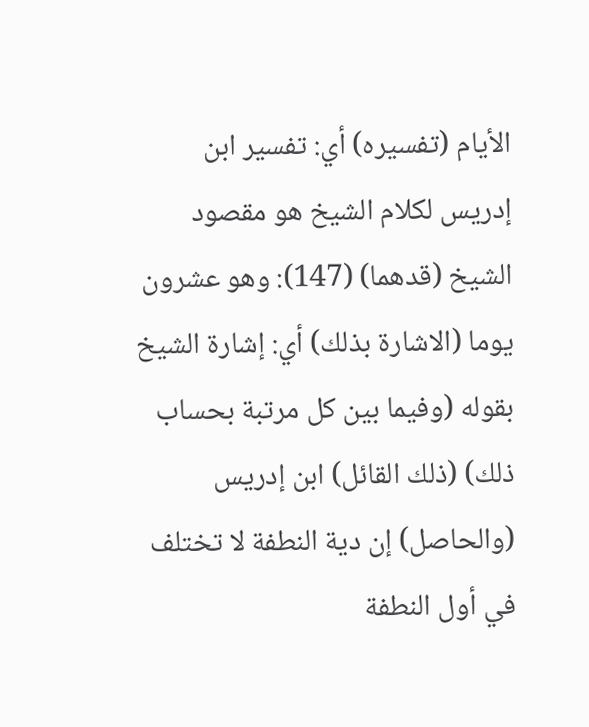الأيام (تفسيره) أي: تفسير ابن إدريس لكلام الشيخ هو مقصود الشيخ (قدهما) (147): وهو عشرون يوما (الاشارة بذلك) أي: إشارة الشيخ بقوله (وفيما بين كل مرتبة بحساب ذلك) (ذلك القائل) ابن إدريس (والحاصل) إن دية النطفة لا تختلف في أول النطفة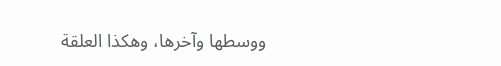ووسطها وآخرها، وهكذا العلقة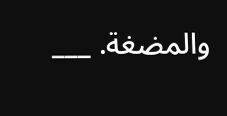والمضغة. ___